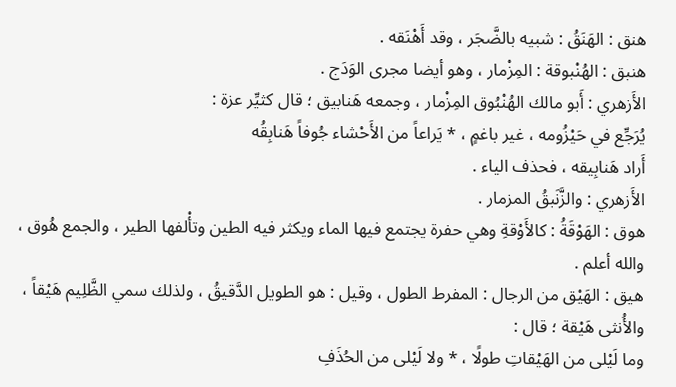هنق : الهَنَقُ : شبيه بالضَّجَر ، وقد أَهْنَقه .
هنبق : الهُنْبوقة : المِزْمار ، وهو أيضا مجرى الوَدَج .
الأَزهري : أَبو مالك الهُنْبُوق المِزْمار ، وجمعه هَنابيق ؛ قال كثيِّر عزة :
يُرَجِّع في حَيْزُومه ، غير باغمٍ ، * يَراعاً من الأَحْشاء جُوفاً هَنابِقُه
أَراد هَنابِيقه ، فحذف الياء .
الأَزهري : والزَّنَبقُ المزمار .
هوق : الهَوْقَةُ : كالأَوْقةِ وهي حفرة يجتمع فيها الماء ويكثر فيه الطين وتأْلفها الطير ، والجمع هُوق ، والله أعلم .
هيق : الهَيْق من الرجال : المفرط الطول ، وقيل : هو الطويل الدَّقيقُ ، ولذلك سمي الظَّلِيم هَيْقاً ، والأُنثى هَيْقة ؛ قال :
وما لَيْلى من الهَيْقاتِ طولًا ، * ولا لَيْلى من الحُذَفِ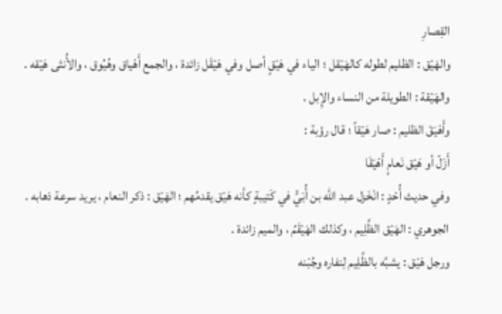القِصارِ
والهَيْق : الظليم لطوله كالهَيْقل ؛ الياء في هَيْقٍ أصل وفي هَيْقَل زائدة ، والجمع أَهْياق وهُيُوق ، والأُنثى هَيْقه .
والهَيْقة : الطويلة من النساء والإِبل .
وأَهْيَقَ الظليم : صار هَيْقاً ؛ قال رؤبة :
أَزَلّ أو هَيْق نَعامٍ أَهْيَقَا
وفي حديث أُحْدٍ : انْخَزل عبد الله بن أُبَيٍّ في كَتيبةٍ كأنه هَيْق يقدمُهم ؛ الهَيْق : ذكر النعام ، يريد سرعة ذهابه .
الجوهري : الهَيْق الظَّلِيم ، وكذلك الهَيْقَمُ ، والميم زائدة .
ورجل هَيْق : يشبَّه بالظَّلِيم لِنفاره وجُبْنه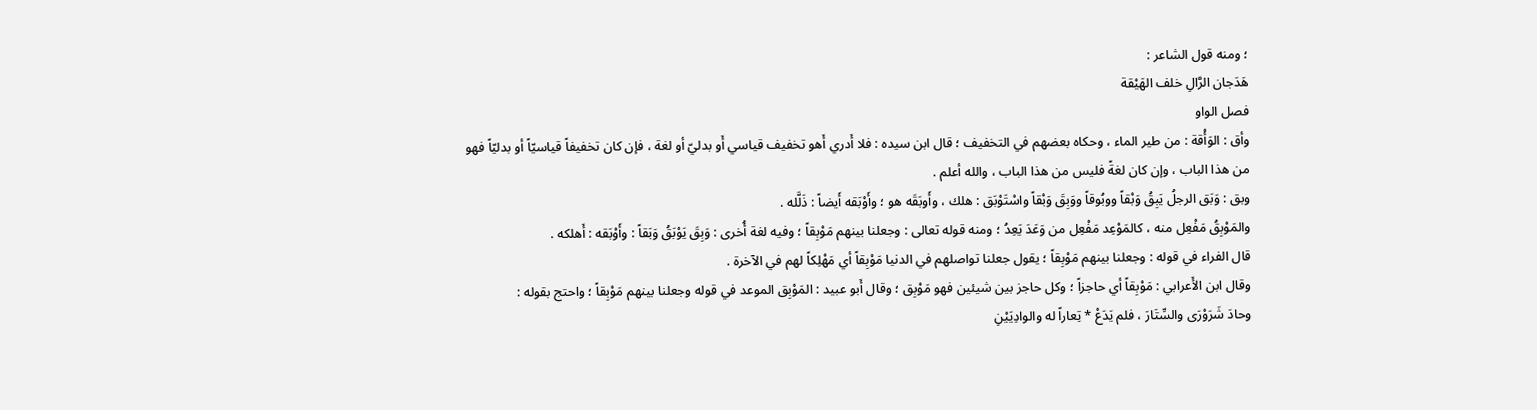؛ ومنه قول الشاعر :
هَدَجان الرَّالِ خلف الهَيْقة
فصل الواو
وأق : الوَأْقة : من طير الماء ، وحكاه بعضهم في التخفيف ؛ قال ابن سيده : فلا أَدري أَهو تخفيف قياسي أَو بدليّ أو لغة ، فإن كان تخفيفاً قياسيّاً أو بدليّاً فهو من هذا الباب ، وإن كان لغةً فليس من هذا الباب ، والله أعلم .
وبق : وَبَق الرجلُ يَبِقُ وَبْقاً ووبُوقاً ووَبِقَ وَبْقاً واسْتَوْبَق : هلك ، وأَوبَقَه هو ؛ وأَوْبَقه أَيضاً : ذَلَّله .
والمَوْبِقُ مَفْعِل منه ، كالمَوْعِد مَفْعِل من وَعَدَ يَعِدُ ؛ ومنه قوله تعالى : وجعلنا بينهم مَوْبِقاً ؛ وفيه لغة أُخرى : وَبِقَ يَوْبَقُ وَبَقاً : وأَوْبَقه : أَهلكه .
قال الفراء في قوله : وجعلنا بينهم مَوْبِقاً ؛ يقول جعلنا تواصلهم في الدنيا مَوْبِقاً أي مَهْلِكاً لهم في الآخرة .
وقال ابن الأَعرابي : مَوْبِقاً أي حاجزاً ؛ وكل حاجز بين شيئين فهو مَوْبِق ؛ وقال أَبو عبيد : المَوْبِق الموعد في قوله وجعلنا بينهم مَوْبِقاً ؛ واحتج بقوله :
وحادَ شَرَوْرَى والسِّتَارَ ، فلم يَدَعْ * تِعاراً له والوادِيَيْنِ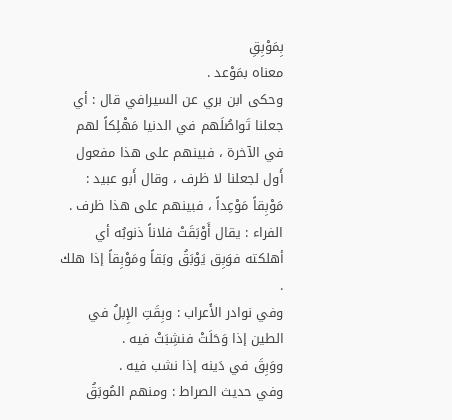بِمَوْبِقِ
معناه بمَوْعد .
وحكى ابن بري عن السيرافي قال : أي جعلنا تَواصُلَهم في الدنيا مَهْلِكاً لهم في الآخرة ، فبينهم على هذا مفعول أَول لجعلنا لا ظرف ، وقال أَبو عبيد : مَوْبِقاً مَوْعِداً ، فبينهم على هذا ظرف .
الفراء : يقال أَوْبَقَتْ فلاناً ذنوبُه أي أهلكته فوَبِق يَوْبَقُ وبَقاً ومَوْبِقاً إذا هلك .
وفي نوادر الأَعراب : وبِقَتِ الإِبلُ في الطين إذا وَحَلَتْ فنشِبَتْ فيه .
ووَبِقَ في دَينه إذا نشب فيه .
وفي حديث الصراط : ومنهم المُوبَقُ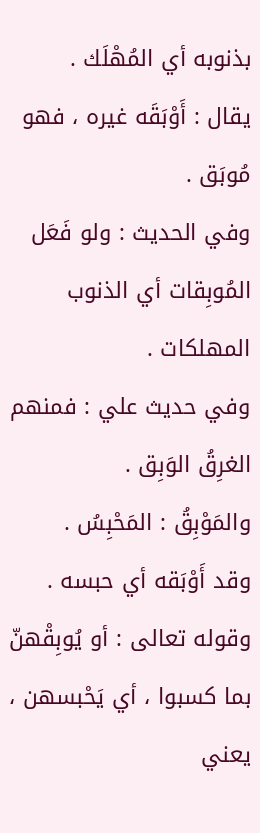بذنوبه أي المُهْلَك .
يقال : أَوْبَقَه غيره ، فهو مُوبَق .
وفي الحديث : ولو فَعَل المُوبِقات أي الذنوب المهلكات .
وفي حديث علي : فمنهم الغرِقُ الوَبِق .
والمَوْبِقُ : المَحْبِسُ .
وقد أَوْبَقه أي حبسه .
وقوله تعالى : أو يُوبِقْهنّ بما كسبوا ، أي يَحْبسهن ، يعني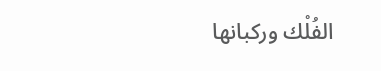الفُلْك وركبانها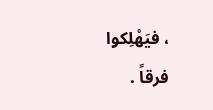، فيَهْلِكوا فرقاً .